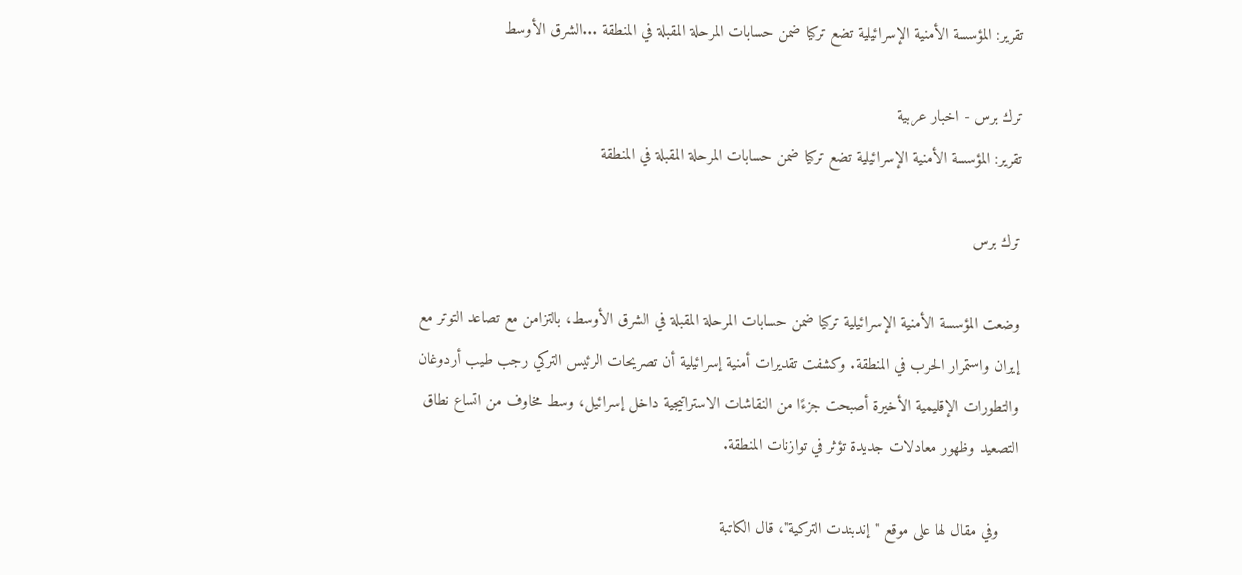تقرير: المؤسسة الأمنية الإسرائيلية تضع تركيا ضمن حسابات المرحلة المقبلة في المنطقة ...الشرق الأوسط

ترك برس - اخبار عربية
تقرير: المؤسسة الأمنية الإسرائيلية تضع تركيا ضمن حسابات المرحلة المقبلة في المنطقة

ترك برس

وضعت المؤسسة الأمنية الإسرائيلية تركيا ضمن حسابات المرحلة المقبلة في الشرق الأوسط، بالتزامن مع تصاعد التوتر مع إيران واستمرار الحرب في المنطقة. وكشفت تقديرات أمنية إسرائيلية أن تصريحات الرئيس التركي رجب طيب أردوغان والتطورات الإقليمية الأخيرة أصبحت جزءًا من النقاشات الاستراتيجية داخل إسرائيل، وسط مخاوف من اتساع نطاق التصعيد وظهور معادلات جديدة تؤثر في توازنات المنطقة.

    وفي مقال لها على موقع "إندبندت التركية"، قال الكاتبة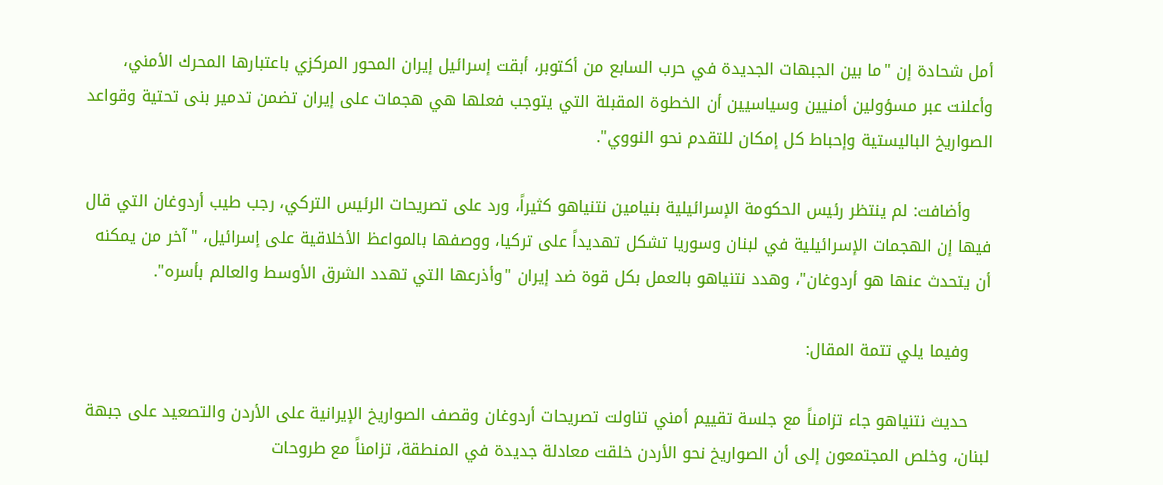أمل شحادة إن "ما بين الجبهات الجديدة في حرب السابع من أكتوبر، أبقت إسرائيل إيران المحور المركزي باعتبارها المحرك الأمني، وأعلنت عبر مسؤولين أمنيين وسياسيين أن الخطوة المقبلة التي يتوجب فعلها هي هجمات على إيران تضمن تدمير بنى تحتية وقواعد الصواريخ الباليستية وإحباط كل إمكان للتقدم نحو النووي".

    وأضافت: لم ينتظر رئيس الحكومة الإسرائيلية بنيامين نتنياهو كثيراً، ورد على تصريحات الرئيس التركي، رجب طيب أردوغان التي قال فيها إن الهجمات الإسرائيلية في لبنان وسوريا تشكل تهديداً على تركيا، ووصفها بالمواعظ الأخلاقية على إسرائيل، "آخر من يمكنه أن يتحدث عنها هو أردوغان"، وهدد نتنياهو بالعمل بكل قوة ضد إيران "وأذرعها التي تهدد الشرق الأوسط والعالم بأسره".

    وفيما يلي تتمة المقال:

    حديث نتنياهو جاء تزامناً مع جلسة تقييم أمني تناولت تصريحات أردوغان وقصف الصواريخ الإيرانية على الأردن والتصعيد على جبهة لبنان، وخلص المجتمعون إلى أن الصواريخ نحو الأردن خلقت معادلة جديدة في المنطقة، تزامناً مع طروحات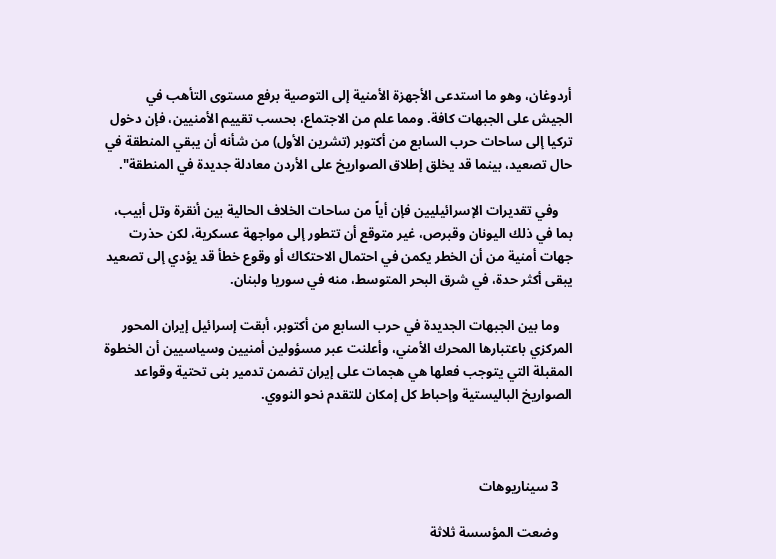أردوغان، وهو ما استدعى الأجهزة الأمنية إلى التوصية برفع مستوى التأهب في الجيش على الجبهات كافة. ومما علم من الاجتماع، بحسب تقييم الأمنيين، فإن دخول تركيا إلى ساحات حرب السابع من أكتوبر (تشرين الأول) من شأنه أن يبقي المنطقة في حال تصعيد، بينما قد يخلق إطلاق الصواريخ على الأردن معادلة جديدة في المنطقة".

    وفي تقديرات الإسرائيليين فإن أياً من ساحات الخلاف الحالية بين أنقرة وتل أبيب، بما في ذلك اليونان وقبرص، غير متوقع أن تتطور إلى مواجهة عسكرية، لكن حذرت جهات أمنية من أن الخطر يكمن في احتمال الاحتكاك أو وقوع خطأ قد يؤدي إلى تصعيد يبقى أكثر حدة، في شرق البحر المتوسط، منه في سوريا ولبنان.

    وما بين الجبهات الجديدة في حرب السابع من أكتوبر، أبقت إسرائيل إيران المحور المركزي باعتبارها المحرك الأمني، وأعلنت عبر مسؤولين أمنيين وسياسيين أن الخطوة المقبلة التي يتوجب فعلها هي هجمات على إيران تضمن تدمير بنى تحتية وقواعد الصواريخ الباليستية وإحباط كل إمكان للتقدم نحو النووي.



    3 سيناريوهات

    وضعت المؤسسة ثلاثة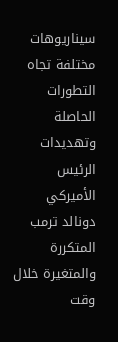سيناريوهات مختلفة تجاه التطورات الحاصلة وتهديدات الرئيس الأميركي دونالد ترمب المتكررة والمتغيرة خلال وقت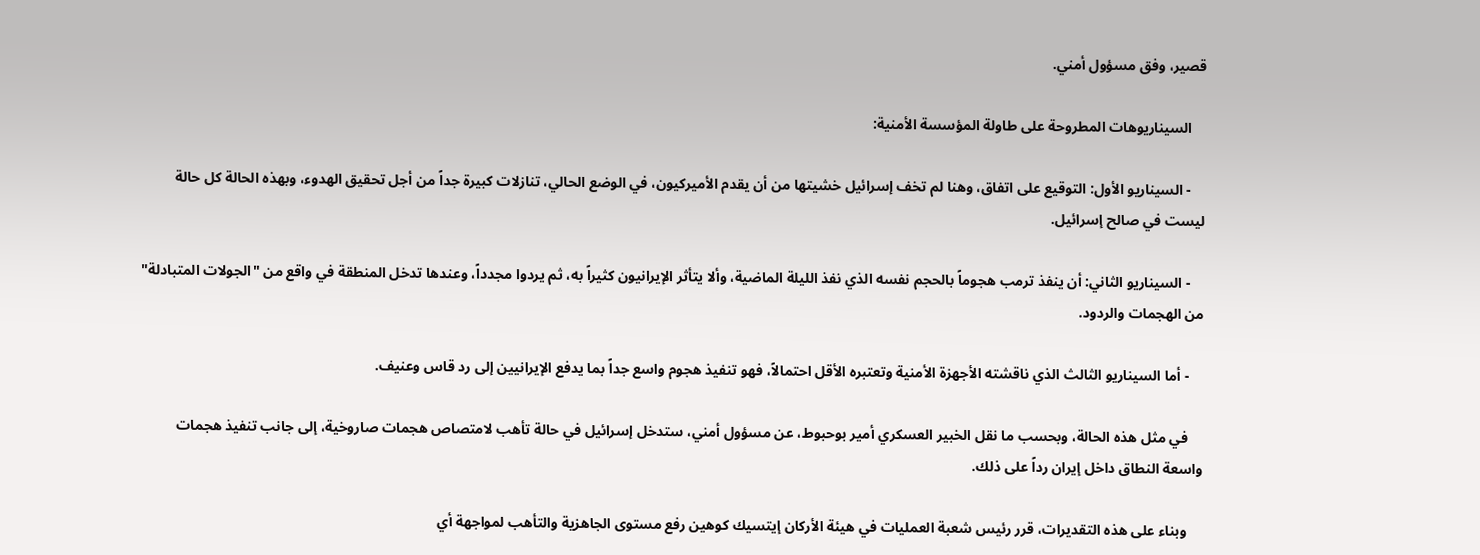قصير، وفق مسؤول أمني.

    السيناريوهات المطروحة على طاولة المؤسسة الأمنية:

    - السيناريو الأول: التوقيع على اتفاق، وهنا لم تخف إسرائيل خشيتها من أن يقدم الأميركيون، في الوضع الحالي، تنازلات كبيرة جداً من أجل تحقيق الهدوء، وبهذه الحالة كل حالة ليست في صالح إسرائيل.

    - السيناريو الثاني: أن ينفذ ترمب هجوماً بالحجم نفسه الذي نفذ الليلة الماضية، وألا يتأثر الإيرانيون كثيراً به، ثم يردوا مجدداً، وعندها تدخل المنطقة في واقع من "الجولات المتبادلة" من الهجمات والردود.

    - أما السيناريو الثالث الذي ناقشته الأجهزة الأمنية وتعتبره الأقل احتمالاً، فهو تنفيذ هجوم واسع جداً بما يدفع الإيرانيين إلى رد قاس وعنيف.

    في مثل هذه الحالة، وبحسب ما نقل الخبير العسكري أمير بوحبوط، عن مسؤول أمني، ستدخل إسرائيل في حالة تأهب لامتصاص هجمات صاروخية، إلى جانب تنفيذ هجمات واسعة النطاق داخل إيران رداً على ذلك.

    وبناء على هذه التقديرات، قرر رئيس شعبة العمليات في هيئة الأركان إيتسيك كوهين رفع مستوى الجاهزية والتأهب لمواجهة أي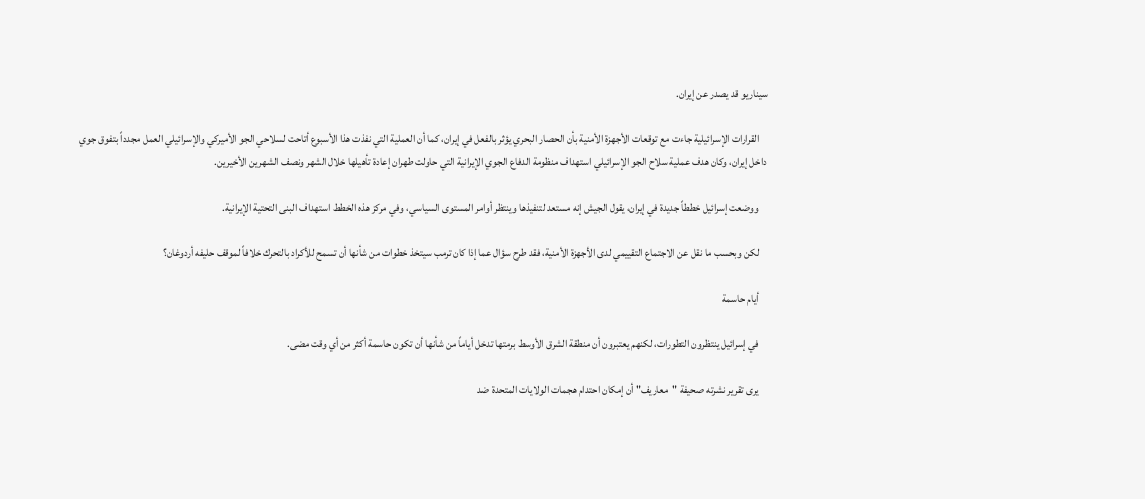سيناريو قد يصدر عن إيران.

    القرارات الإسرائيلية جاءت مع توقعات الأجهزة الأمنية بأن الحصار البحري يؤثر بالفعل في إيران، كما أن العملية التي نفذت هذا الأسبوع أتاحت لسلاحي الجو الأميركي والإسرائيلي العمل مجدداً بتفوق جوي داخل إيران، وكان هدف عملية سلاح الجو الإسرائيلي استهداف منظومة الدفاع الجوي الإيرانية التي حاولت طهران إعادة تأهيلها خلال الشهر ونصف الشهرين الأخيرين.

    ووضعت إسرائيل خططاً جديدة في إيران، يقول الجيش إنه مستعد لتنفيذها وينتظر أوامر المستوى السياسي، وفي مركز هذه الخطط استهداف البنى التحتية الإيرانية.

    لكن وبحسب ما نقل عن الاجتماع التقييمي لدى الأجهزة الأمنية، فقد طرح سؤال عما إذا كان ترمب سيتخذ خطوات من شأنها أن تسمح للأكراد بالتحرك خلافاً لموقف حليفه أردوغان؟

    أيام حاسمة

    في إسرائيل ينتظرون التطورات، لكنهم يعتبرون أن منطقة الشرق الأوسط برمتها تدخل أياماً من شأنها أن تكون حاسمة أكثر من أي وقت مضى.

    يرى تقرير نشرته صحيفة "معاريف" أن إمكان احتدام هجمات الولايات المتحدة ضد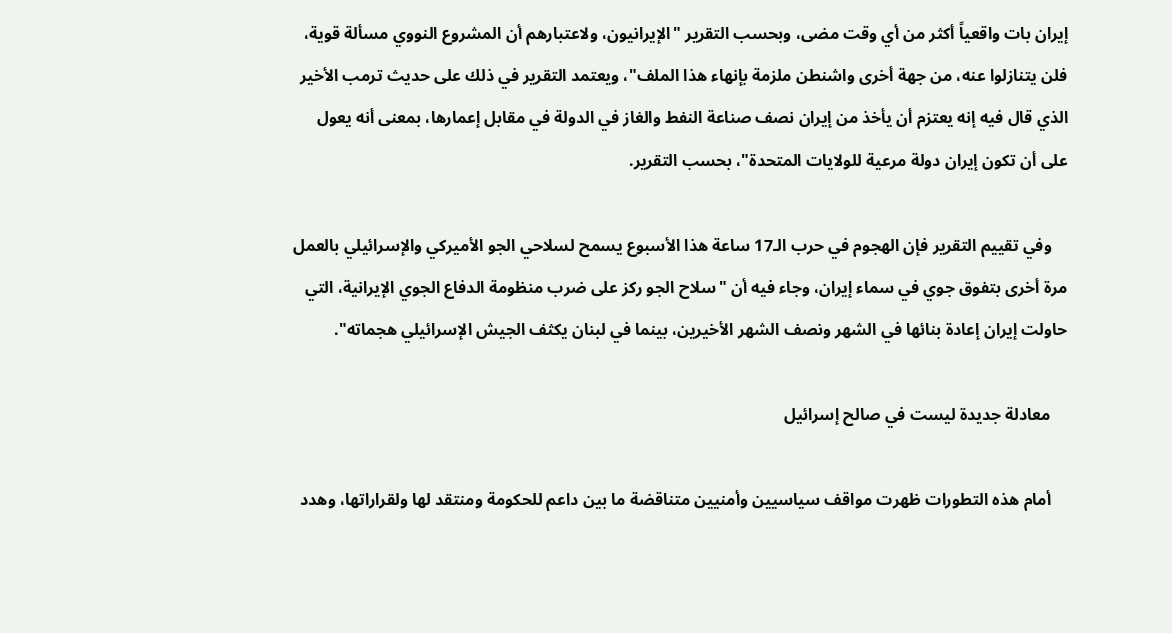إيران بات واقعياً أكثر من أي وقت مضى، وبحسب التقرير "الإيرانيون، ولاعتبارهم أن المشروع النووي مسألة قوية، فلن يتنازلوا عنه، من جهة أخرى واشنطن ملزمة بإنهاء هذا الملف"، ويعتمد التقرير في ذلك على حديث ترمب الأخير الذي قال فيه إنه يعتزم أن يأخذ من إيران نصف صناعة النفط والغاز في الدولة في مقابل إعمارها، بمعنى أنه يعول على أن تكون إيران دولة مرعية للولايات المتحدة"، بحسب التقرير.

    وفي تقييم التقرير فإن الهجوم في حرب الـ17 ساعة هذا الأسبوع يسمح لسلاحي الجو الأميركي والإسرائيلي بالعمل مرة أخرى بتفوق جوي في سماء إيران، وجاء فيه أن "سلاح الجو ركز على ضرب منظومة الدفاع الجوي الإيرانية، التي حاولت إيران إعادة بنائها في الشهر ونصف الشهر الأخيرين، بينما في لبنان يكثف الجيش الإسرائيلي هجماته".

    معادلة جديدة ليست في صالح إسرائيل

    أمام هذه التطورات ظهرت مواقف سياسيين وأمنيين متناقضة ما بين داعم للحكومة ومنتقد لها ولقراراتها، وهدد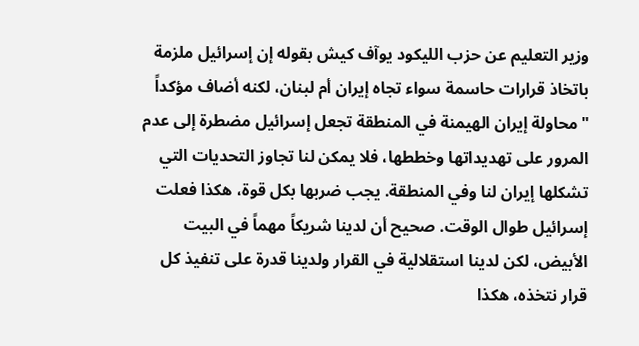وزير التعليم عن حزب الليكود يوآف كيش بقوله إن إسرائيل ملزمة باتخاذ قرارات حاسمة سواء تجاه إيران أم لبنان، لكنه أضاف مؤكداً "محاولة إيران الهيمنة في المنطقة تجعل إسرائيل مضطرة إلى عدم المرور على تهديداتها وخططها، فلا يمكن لنا تجاوز التحديات التي تشكلها إيران لنا وفي المنطقة. يجب ضربها بكل قوة، هكذا فعلت إسرائيل طوال الوقت. صحيح أن لدينا شريكاً مهماً في البيت الأبيض، لكن لدينا استقلالية في القرار ولدينا قدرة على تنفيذ كل قرار نتخذه، هكذا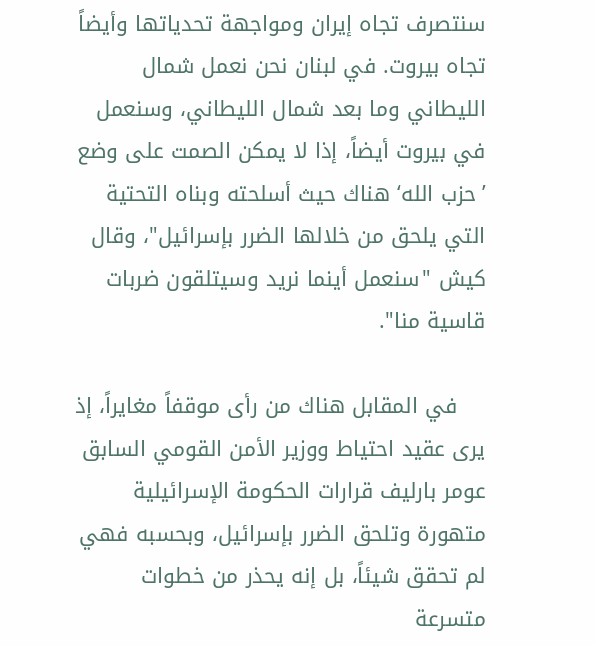سنتصرف تجاه إيران ومواجهة تحدياتها وأيضاً تجاه بيروت. في لبنان نحن نعمل شمال الليطاني وما بعد شمال الليطاني، وسنعمل في بيروت أيضاً، إذا لا يمكن الصمت على وضع ’حزب الله‘ هناك حيث أسلحته وبناه التحتية التي يلحق من خلالها الضرر بإسرائيل"، وقال كيش "سنعمل أينما نريد وسيتلقون ضربات قاسية منا".

    في المقابل هناك من رأى موقفاً مغايراً، إذ يرى عقيد احتياط ووزير الأمن القومي السابق عومر بارليف قرارات الحكومة الإسرائيلية متهورة وتلحق الضرر بإسرائيل، وبحسبه فهي لم تحقق شيئاً، بل إنه يحذر من خطوات متسرعة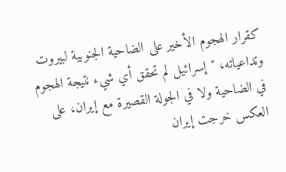كقرار الهجوم الأخير على الضاحية الجنوبية لبيروت وتداعياته، "إسرائيل لم تحقق أي شيء نتيجة الهجوم في الضاحية ولا في الجولة القصيرة مع إيران، على العكس خرجت إيران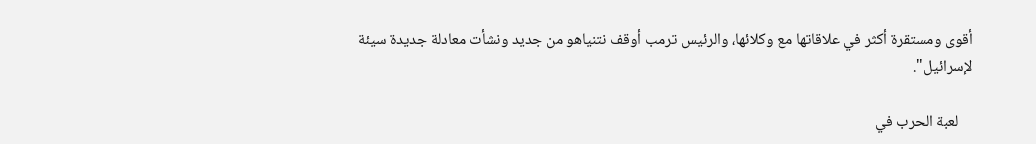أقوى ومستقرة أكثر في علاقاتها مع وكلائها، والرئيس ترمب أوقف نتنياهو من جديد ونشأت معادلة جديدة سيئة لإسرائيل".

    لعبة الحرب في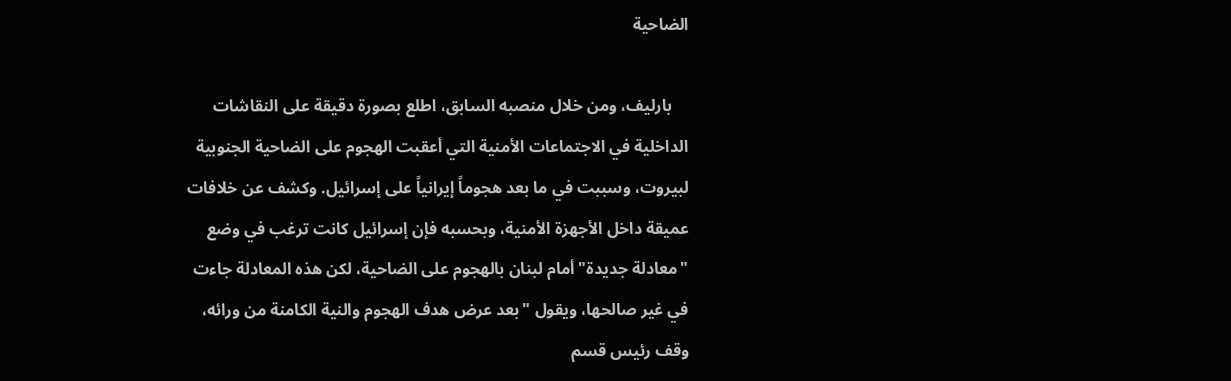الضاحية

    بارليف، ومن خلال منصبه السابق، اطلع بصورة دقيقة على النقاشات الداخلية في الاجتماعات الأمنية التي أعقبت الهجوم على الضاحية الجنوبية لبيروت، وسببت في ما بعد هجوماً إيرانياً على إسرائيل. وكشف عن خلافات عميقة داخل الأجهزة الأمنية، وبحسبه فإن إسرائيل كانت ترغب في وضع "معادلة جديدة" أمام لبنان بالهجوم على الضاحية، لكن هذه المعادلة جاءت في غير صالحها، ويقول "بعد عرض هدف الهجوم والنية الكامنة من ورائه، وقف رئيس قسم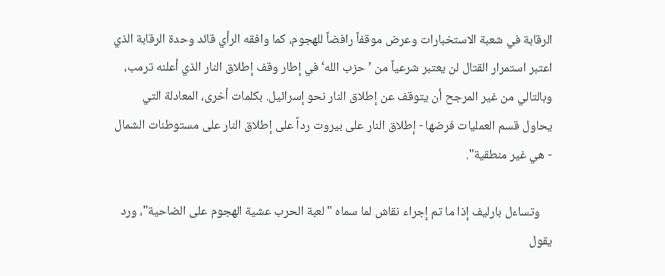الرقابة في شعبة الاستخبارات وعرض موقفاً رافضاً للهجوم، كما وافقه الرأي قائد وحدة الرقابة الذي اعتبر استمرار القتال لن يعتبر شرعياً من ’حزب الله‘ في إطار وقف إطلاق النار الذي أعلنه ترمب، وبالتالي من غير المرجح أن يتوقف عن إطلاق النار نحو إسرائيل. بكلمات أخرى، المعادلة التي يحاول قسم العمليات فرضها - إطلاق النار على بيروت رداً على إطلاق النار على مستوطنات الشمال - هي غير منطقية".

    وتساءل بارليف إذا ما تم إجراء نقاش لما سماه "لعبة الحرب عشية الهجوم على الضاحية"، ورد يقول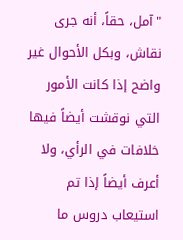"آمل، حقاً، أنه جرى نقاش، وبكل الأحوال غير واضح إذا كانت الأمور التي نوقشت أيضاً فيها خلافات في الرأي، ولا أعرف أيضاً إذا تم استيعاب دروس ما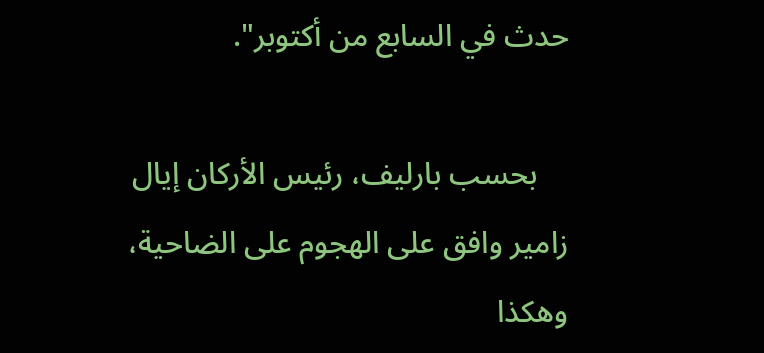حدث في السابع من أكتوبر".

    بحسب بارليف، رئيس الأركان إيال زامير وافق على الهجوم على الضاحية، وهكذا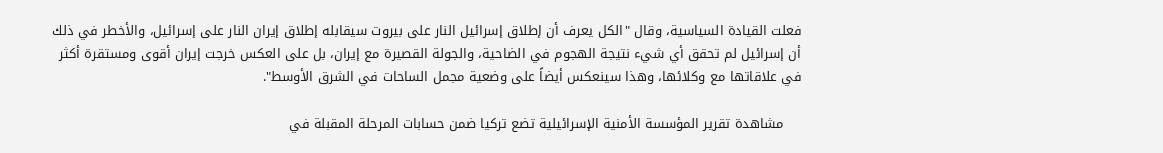فعلت القيادة السياسية، وقال "الكل يعرف أن إطلاق إسرائيل النار على بيروت سيقابله إطلاق إيران النار على إسرائيل، والأخطر في ذلك أن إسرائيل لم تحقق أي شيء نتيجة الهجوم في الضاحية، والجولة القصيرة مع إيران، بل على العكس خرجت إيران أقوى ومستقرة أكثر في علاقاتها مع وكلائها، وهذا سينعكس أيضاً على وضعية مجمل الساحات في الشرق الأوسط".

    مشاهدة تقرير المؤسسة الأمنية الإسرائيلية تضع تركيا ضمن حسابات المرحلة المقبلة في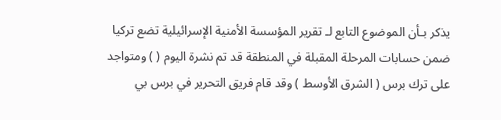يذكر بـأن الموضوع التابع لـ تقرير المؤسسة الأمنية الإسرائيلية تضع تركيا ضمن حسابات المرحلة المقبلة في المنطقة قد تم نشرة اليوم ( ) ومتواجد على ترك برس ( الشرق الأوسط ) وقد قام فريق التحرير في برس بي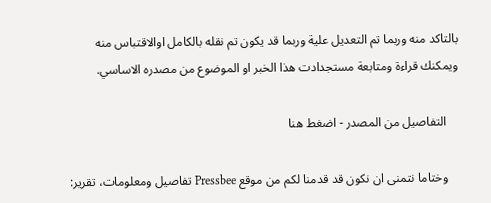بالتاكد منه وربما تم التعديل علية وربما قد يكون تم نقله بالكامل اوالاقتباس منه ويمكنك قراءة ومتابعة مستجدادت هذا الخبر او الموضوع من مصدره الاساسي.

    التفاصيل من المصدر - اضغط هنا

    وختاما نتمنى ان نكون قد قدمنا لكم من موقع Pressbee تفاصيل ومعلومات، تقرير: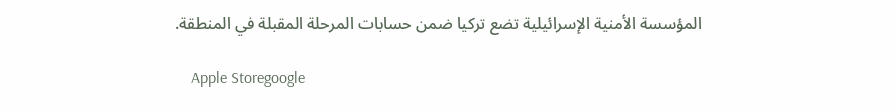المؤسسة الأمنية الإسرائيلية تضع تركيا ضمن حسابات المرحلة المقبلة في المنطقة.

    Apple Storegoogle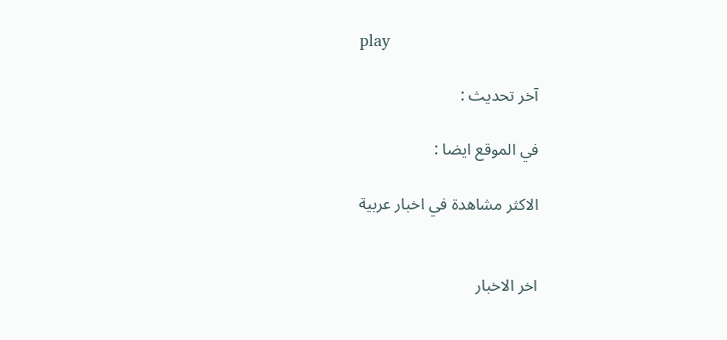play

    آخر تحديث :

    في الموقع ايضا :

    الاكثر مشاهدة في اخبار عربية


    اخر الاخبار